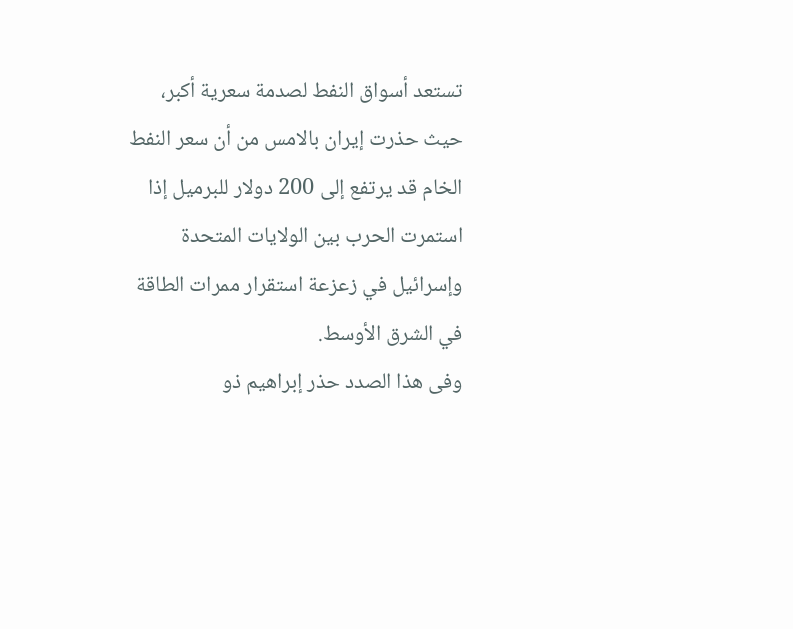تستعد أسواق النفط لصدمة سعرية أكبر، حيث حذرت إيران بالامس من أن سعر النفط الخام قد يرتفع إلى 200 دولار للبرميل إذا استمرت الحرب بين الولايات المتحدة وإسرائيل في زعزعة استقرار ممرات الطاقة في الشرق الأوسط.
وفى هذا الصدد حذر إبراهيم ذو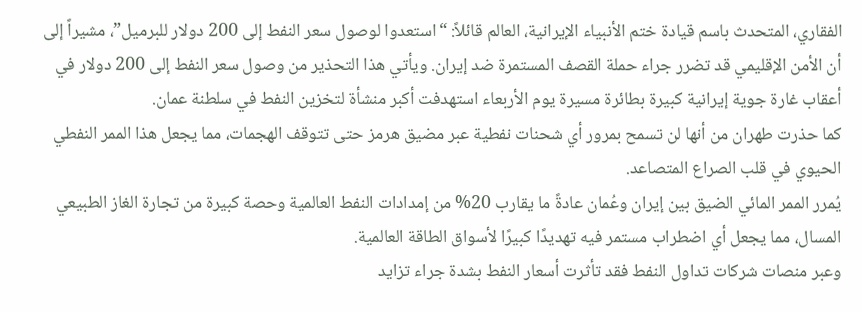الفقاري، المتحدث باسم قيادة ختم الأنبياء الإيرانية، العالم قائلاً: “استعدوا لوصول سعر النفط إلى 200 دولار للبرميل”، مشيراً إلى أن الأمن الإقليمي قد تضرر جراء حملة القصف المستمرة ضد إيران. ويأتي هذا التحذير من وصول سعر النفط إلى 200 دولار في أعقاب غارة جوية إيرانية كبيرة بطائرة مسيرة يوم الأربعاء استهدفت أكبر منشأة لتخزين النفط في سلطنة عمان.
كما حذرت طهران من أنها لن تسمح بمرور أي شحنات نفطية عبر مضيق هرمز حتى تتوقف الهجمات، مما يجعل هذا الممر النفطي الحيوي في قلب الصراع المتصاعد.
يُمرر الممر المائي الضيق بين إيران وعُمان عادةً ما يقارب 20% من إمدادات النفط العالمية وحصة كبيرة من تجارة الغاز الطبيعي المسال، مما يجعل أي اضطراب مستمر فيه تهديدًا كبيرًا لأسواق الطاقة العالمية.
وعبر منصات شركات تداول النفط فقد تأثرت أسعار النفط بشدة جراء تزايد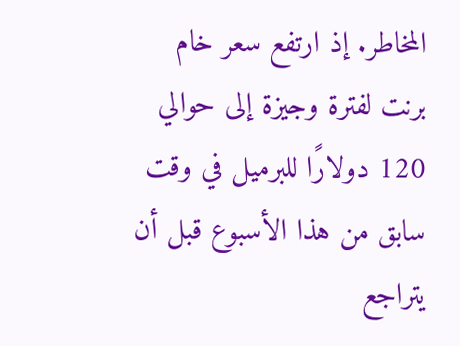المخاطر. إذ ارتفع سعر خام برنت لفترة وجيزة إلى حوالي 120 دولارًا للبرميل في وقت سابق من هذا الأسبوع قبل أن يتراجع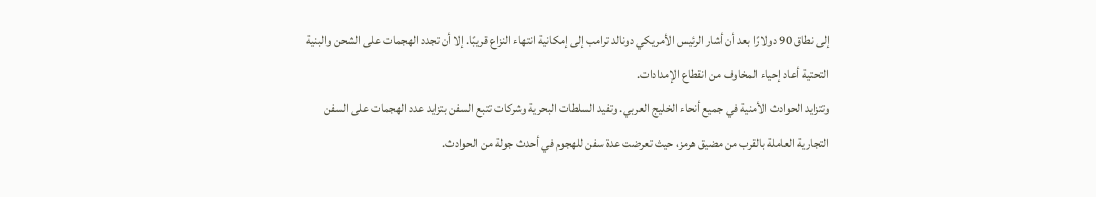إلى نطاق 90 دولارًا بعد أن أشار الرئيس الأمريكي دونالد ترامب إلى إمكانية انتهاء النزاع قريبًا. إلا أن تجدد الهجمات على الشحن والبنية التحتية أعاد إحياء المخاوف من انقطاع الإمدادات.
وتتزايد الحوادث الأمنية في جميع أنحاء الخليج العربي. وتفيد السلطات البحرية وشركات تتبع السفن بتزايد عدد الهجمات على السفن التجارية العاملة بالقرب من مضيق هرمز، حيث تعرضت عدة سفن للهجوم في أحدث جولة من الحوادث.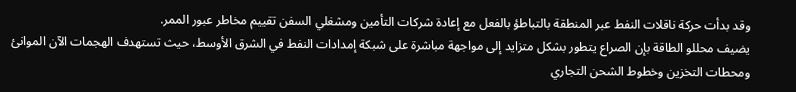وقد بدأت حركة ناقلات النفط عبر المنطقة بالتباطؤ بالفعل مع إعادة شركات التأمين ومشغلي السفن تقييم مخاطر عبور الممر.
يضيف محللو الطاقة بإن الصراع يتطور بشكل متزايد إلى مواجهة مباشرة على شبكة إمدادات النفط في الشرق الأوسط، حيث تستهدف الهجمات الآن الموانئ ومحطات التخزين وخطوط الشحن التجاري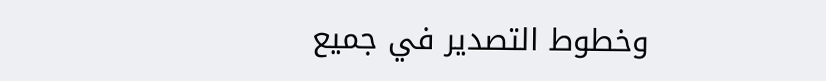وخطوط التصدير في جميع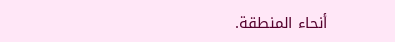أنحاء المنطقة.